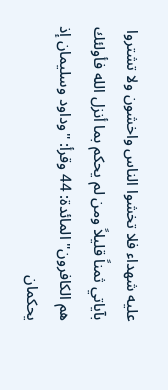عليه شهداء فلا تخشوا الناس واخشون ولا تشتروا بآياتي ثمناً قليلاً ومن لم يحكم بما أنزل الله فأولئك هم الكافرون" المائدة: 44 وقرأ: "وداود وسليمان إذ يحكمان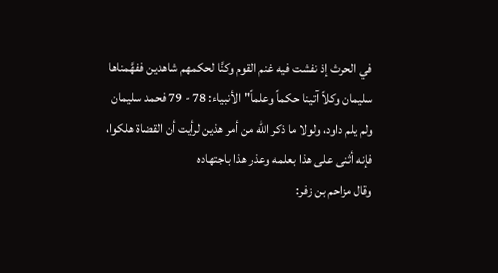في الحرث إذ نفشت فيه غنم القوم وكنَّا لحكمهم شاهدين ففهَّمناها سليمان وكلاً آتينا حكماً وعلماً" الأنبياء: 78 - 79 فحمد سليمان ولم يلم داود، ولولا ما ذكر الله من أمر هذين لرأيت أن القضاة هلكوا، فإنه أثنى على هذا بعلمه وعذر هذا باجتهاده
وقال مزاحم بن زفر: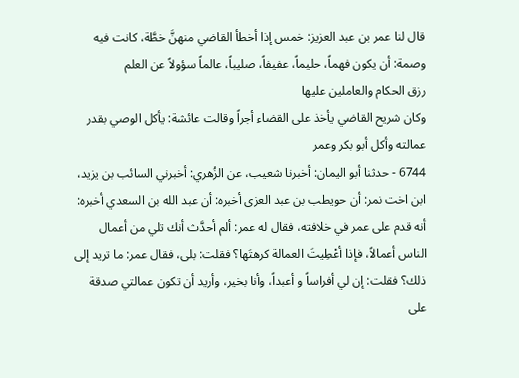قال لنا عمر بن عبد العزيز: خمس إذا أخطأ القاضي منهنَّ خطَّة، كانت فيه وصمة: أن يكون فهماً، حليماً، عفيفاً، صليباً، عالماً سؤولاً عن العلم
رزق الحكام والعاملين عليها
وكان شريح القاضي يأخذ على القضاء أجراً وقالت عائشة: يأكل الوصي بقدر عمالته وأكل أبو بكر وعمر
6744 - حدثنا أبو اليمان: أخبرنا شعيب، عن الزُهري: أخبرني السائب بن يزيد، ابن اخت نمر: أن حويطب بن عبد العزى أخبره: أن عبد الله بن السعدي أخبره:
أنه قدم على عمر في خلافته، فقال له عمر: ألم أحدَّث أنك تلي من أعمال الناس أعمالاً، فإذا أعْطِيتَ العمالة كرهتَها؟ فقلت: بلى، فقال عمر: ما تريد إلى ذلك؟ فقلت: إن لي أفراساً و أعبداً، وأنا بخير، وأريد أن تكون عمالتي صدقة على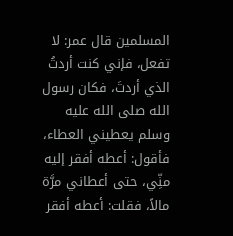المسلمين قال عمر: لا تفعل، فإني كنت أردتُ الذي أردتَ، فكان رسول الله صلى الله عليه وسلم يعطيني العطاء، فأقول: أعطه أفقر إليه منِّي، حتى أعطاني مرَّة مالاً، فقلت: أعطه أفقر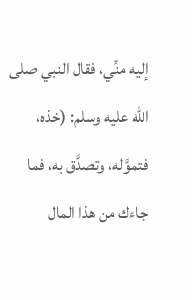إليه منِّي، فقال النبي صلى الله عليه وسلم: (خذه، فتموَّله، وتصدَّق به، فما جاءك من هذا المال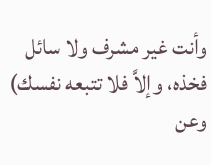وأنت غير مشرف ولا سائل فخذه، وإلاَّ فلا تتبعه نفسك) وعن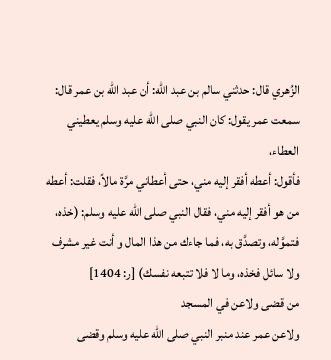الزُهري قال: حدثني سالم بن عبد الله: أن عبد الله بن عمر قال: سمعت عمر يقول: كان النبي صلى الله عليه وسلم يعطيني العطاء،
فأقول: أعطه أفقر إليه مني، حتى أعطاني مرَّة مالاً، فقلت: أعطه من هو أفقر إليه مني، فقال النبي صلى الله عليه وسلم: (خذه، فتموَّله، وتصدَّق به، فما جاءك من هذا المال و أنت غير مشرف ولا سائل فخذه، وما لا فلا تتبعه نفسك) [ر: 1404]
من قضى ولاعن في المسجد
ولاعن عمر عند منبر النبي صلى الله عليه وسلم وقضى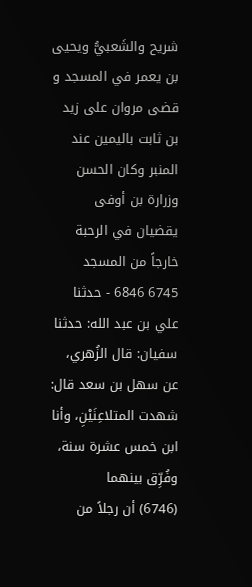شريح والشَعبيُّ ويحيى بن يعمر في المسجد و قضى مروان على زيد بن ثابت باليمين عند المنبر وكان الحسن وزرارة بن أوفى يقضيان في الرحبة خارجاً من المسجد
6745 6846 - حدثنا علي بن عبد الله: حدثنا سفيان: قال الزُهري، عن سهل بن سعد قال: شهدت المتلاعِنَيْنِ، وأنا ابن خمس عشرة سنة، وفُرِّق بينهما
(6746) أن رجلاً من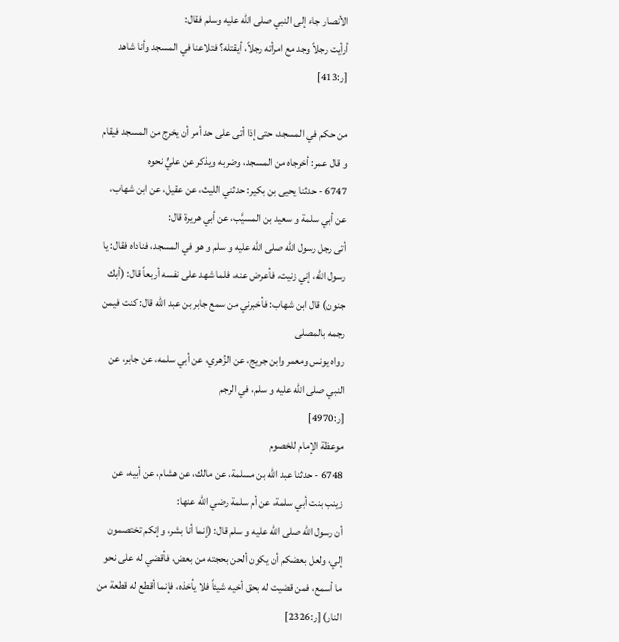الأنصار جاء إلى النبي صلى الله عليه وسلم فقال:
أرأيت رجلاً وجد مع امرأته رجلاً، أيقتله؟ فتلاعنا في المسجد وأنا شاهد
[ر:413]

من حكم في المسجد، حتى إذا أتى على حد أمر أن يخرج من المسجد فيقام
و قال عمر: أخرجاه من المسجد، وضربه ويذكر عن عليٍّ نحوه
6747 - حدثنا يحيى بن بكير: حدثني الليث، عن عقيل، عن ابن شهاب، عن أبي سلمة و سعيد بن المسيَّب، عن أبي هريرة قال:
أتى رجل رسول الله صلى الله عليه و سلم و هو في المسجد، فناداه فقال: يا رسول الله، إني زنيت، فأعرض عنه، فلما شهد على نفسه أربعاً قال: (أبك جنون) قال ابن شهاب: فأخبرني من سمع جابر بن عبد الله قال: كنت فيمن رجمه بالمصلى
رواه يونس ومعمر وابن جريج، عن الزُهري، عن أبي سلمه، عن جابر، عن النبي صلى الله عليه و سلم، في الرجم
[ر:4970]
موعظة الإمام للخصوم
6748 - حدثنا عبد الله بن مسلمة، عن مالك، عن هشام، عن أبيه، عن زينب بنت أبي سلمة، عن أم سلمة رضي الله عنها:
أن رسول الله صلى الله عليه و سلم قال: (إنما أنا بشر، وإنكم تختصمون إلي، ولعل بعضكم أن يكون ألحن بحجته من بعض، فأقضي له على نحو ما أسمع، فمن قضيت له بحق أخيه شيئاً فلا يأخذه، فإنما أقطع له قطعة من النار) [ر:2326]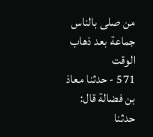من صلى بالناس جماعة بعد ذهاب الوقت
571 - حدثنا معاذ بن فضالة قال: حدثنا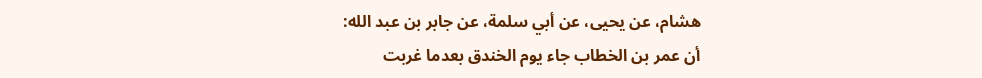هشام، عن يحيى، عن أبي سلمة، عن جابر بن عبد الله:
أن عمر بن الخطاب جاء يوم الخندق بعدما غربت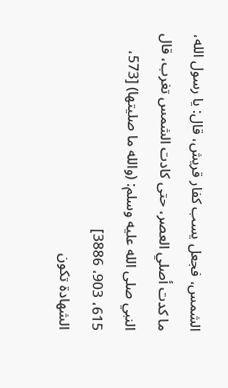الشمس، فجعل يسب كفار قريش، قال: يا رسول الله، ما كدت أصلي العصر، حتى كادت الشمس تغرب، قال النبي صلى الله عليه وسلم: (والله ما صليتها) [573، 615، 903، 3886]
الشهادة تكون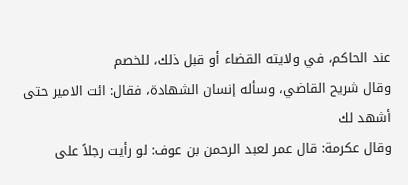عند الحاكم، في ولايته القضاء أو قبل ذلك، للخصم
وقال شريح القاضي، وسأله إنسان الشهادة، فقال: ائت الامير حتى أشهد لك
وقال عكرمة: قال عمر لعبد الرحمن بن عوف: لو رأيت رجلاً على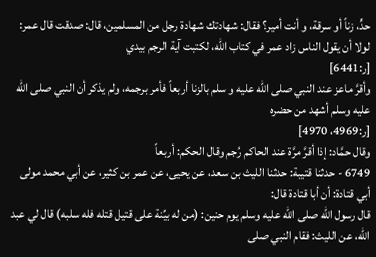حدٍّ، زناً أو سرقة، و أنت أمير؟ فقال: شهادتك شهادة رجل من المسلمين، قال: صدقت قال عمر: لولا أن يقول الناس زاد عمر في كتاب الله، لكتبت آية الرجم بيدي
[ر:6441]
وأقرَّ ماعز عند النبي صلى الله عليه و سلم بالزنا أربعاً فأمر برجمه، ولم يذكر أن النبي صلى الله عليه وسلم أشهد من حضره
[ر:4969، 4970]
وقال حمَّاد: إذا أقرَّ مرَّة عند الحاكم رُجم وقال الحكم: أربعاً
6749 - حدثنا قتيبة: حدثنا الليث بن سعد، عن يحيى، عن عمر بن كثير، عن أبي محمد مولى أبي قتادة: أن أبا قتادة قال:
قال رسول الله صلى الله عليه وسلم يوم حنين: (من له بيِّنة على قتيل قتله فله سلبه) قال لي عبد الله، عن الليث: فقام النبي صلى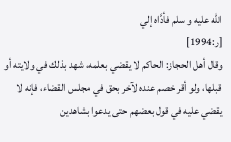الله عليه و سلم فأدَّاه إلي
[ر:1994]
وقال أهل الحجاز: الحاكم لا يقضي بعلمه، شهد بذلك في ولايته أو قبلها، ولو أقر خصم عنده لآخر بحق في مجلس القضاء، فإنه لا يقضي عليه في قول بعضهم حتى يدعوا بشاهدين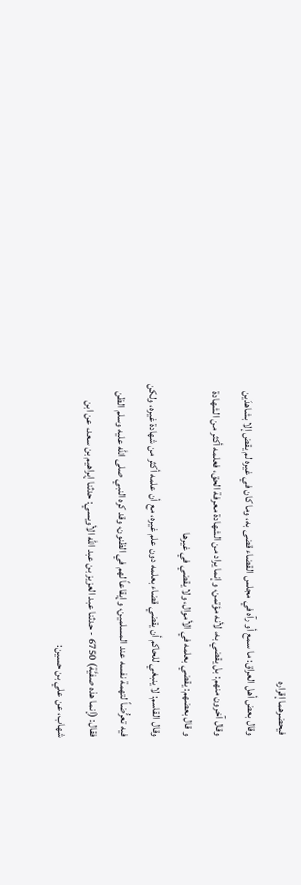فيحضرهما إقراره
وقال بعض أهل العراق: ما سمع أو رآه في مجلس القضاء قضى به، وما كان في غيره لم يقض إلا بشاهدَين
وقال آخرون منهم: بل يقضي به، لأنه مؤتمن، وإنما يراد من الشهادة معرفة الحق، فعلمه أكثر من الشهادة
و قال بعضهم: يقضي بعلمه في الأموال، ولا يقضي في غيرها
وقال القاسم: لا ينبغي للحاكم أن يقضي قضاء بعلمه دون علم غيره، مع أن علمه أكثر من شهادة غيره، ولكن فيه تعرُّضاً لتهمة نفسه عند المسلمين، وإيقاعاً لهم في الظنون، وقد كره النبي صلى الله عليه وسلم الظن فقال: (إنما هذه صفيَّة) 6750 - حدثنا عبد العزيز بن عبد الله الأويسي: حدثنا إبراهيم بن سعد، عن ابن شهاب، عن علي بن حسين: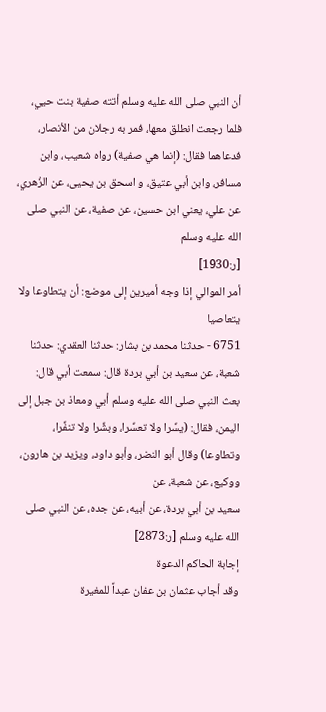أن النبي صلى الله عليه وسلم أتته صفية بنت حيي، فلما رجعت انطلق معها، فمر به رجلان من الأنصار، فدعاهما فقال: (إنما هي صفية) رواه شعيب، وابن مسافر، وابن أبي عتيق، و اسحق بن يحيى، عن الزُهري، عن علي، يعني ابن حسين، عن صفية، عن النبي صلى الله عليه وسلم
[ر:1930]
أمر الموالي إذا وجه أميرين إلى موضع: أن يتطاوعا ولا يتعاصيا
6751 - حدثنا محمد بن بشار: حدثنا العقدي: حدثنا شعبة، عن سعيد بن أبي بردة قال: سمعت أبي قال:
بعث النبي صلى الله عليه وسلم أبي ومعاذ بن جبل إلى اليمن، فقال: (يسِّرا ولا تعسِّرا، وبشِّرا ولا تنفِّرا، وتطاوعا) وقال أبو النضر، وأبو داود، ويزيد بن هارون، ووكيع، عن شعبة، عن
سعيد بن أبي بردة، عن أبيه، عن جده، عن النبي صلى الله عليه وسلم [ر:2873]
إجابة الحاكم الدعوة
وقد أجاب عثمان بن عفان عبداً للمغيرة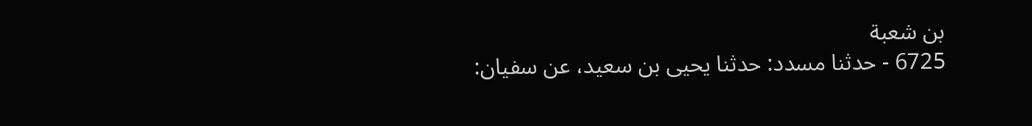بن شعبة
6725 - حدثنا مسدد: حدثنا يحيى بن سعيد، عن سفيان: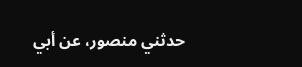حدثني منصور، عن أبي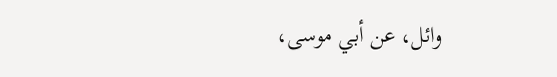وائل، عن أبي موسى،